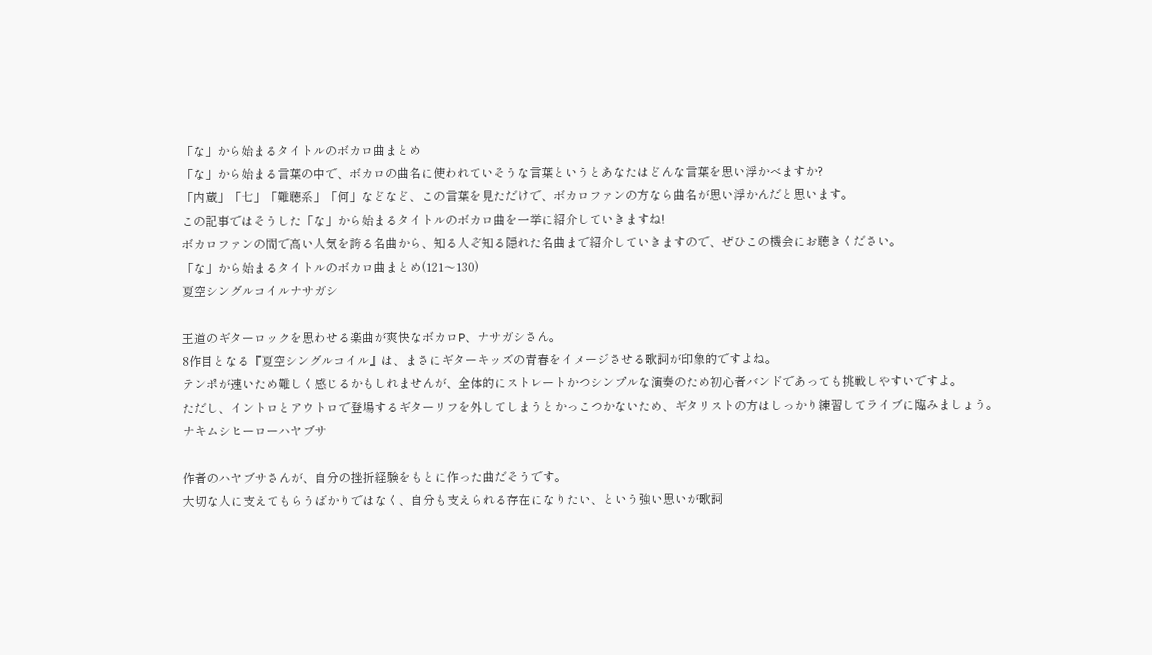「な」から始まるタイトルのボカロ曲まとめ
「な」から始まる言葉の中で、ボカロの曲名に使われていそうな言葉というとあなたはどんな言葉を思い浮かべますか?
「内蔵」「七」「難聴系」「何」などなど、この言葉を見ただけで、ボカロファンの方なら曲名が思い浮かんだと思います。
この記事ではそうした「な」から始まるタイトルのボカロ曲を一挙に紹介していきますね!
ボカロファンの間で高い人気を誇る名曲から、知る人ぞ知る隠れた名曲まで紹介していきますので、ぜひこの機会にお聴きください。
「な」から始まるタイトルのボカロ曲まとめ(121〜130)
夏空シングルコイルナサガシ

王道のギターロックを思わせる楽曲が爽快なボカロP、ナサガシさん。
8作目となる『夏空シングルコイル』は、まさにギターキッズの青春をイメージさせる歌詞が印象的ですよね。
テンポが速いため難しく感じるかもしれませんが、全体的にストレートかつシンプルな演奏のため初心者バンドであっても挑戦しやすいですよ。
ただし、イントロとアウトロで登場するギターリフを外してしまうとかっこつかないため、ギタリストの方はしっかり練習してライブに臨みましょう。
ナキムシヒーローハヤブサ

作者のハヤブサさんが、自分の挫折経験をもとに作った曲だそうです。
大切な人に支えてもらうばかりではなく、自分も支えられる存在になりたい、という強い思いが歌詞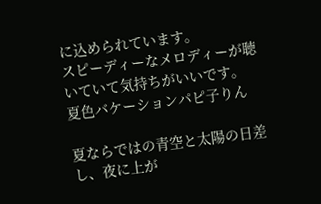に込められています。
スピーディーなメロディーが聴いていて気持ちがいいです。
夏色バケーションパピ子りん

夏ならではの青空と太陽の日差し、夜に上が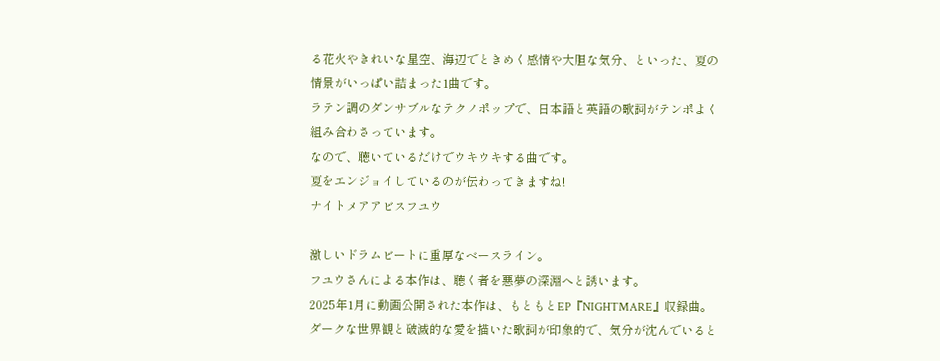る花火やきれいな星空、海辺でときめく感情や大胆な気分、といった、夏の情景がいっぱい詰まった1曲です。
ラテン調のダンサブルなテクノポップで、日本語と英語の歌詞がテンポよく組み合わさっています。
なので、聴いているだけでウキウキする曲です。
夏をエンジョイしているのが伝わってきますね!
ナイトメアアビスフユウ

激しいドラムビートに重厚なベースライン。
フユウさんによる本作は、聴く者を悪夢の深淵へと誘います。
2025年1月に動画公開された本作は、もともとEP『NIGHTMARE』収録曲。
ダークな世界観と破滅的な愛を描いた歌詞が印象的で、気分が沈んでいると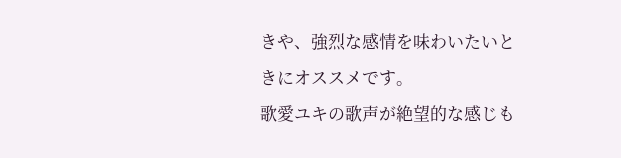きや、強烈な感情を味わいたいときにオススメです。
歌愛ユキの歌声が絶望的な感じも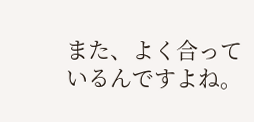また、よく合っているんですよね。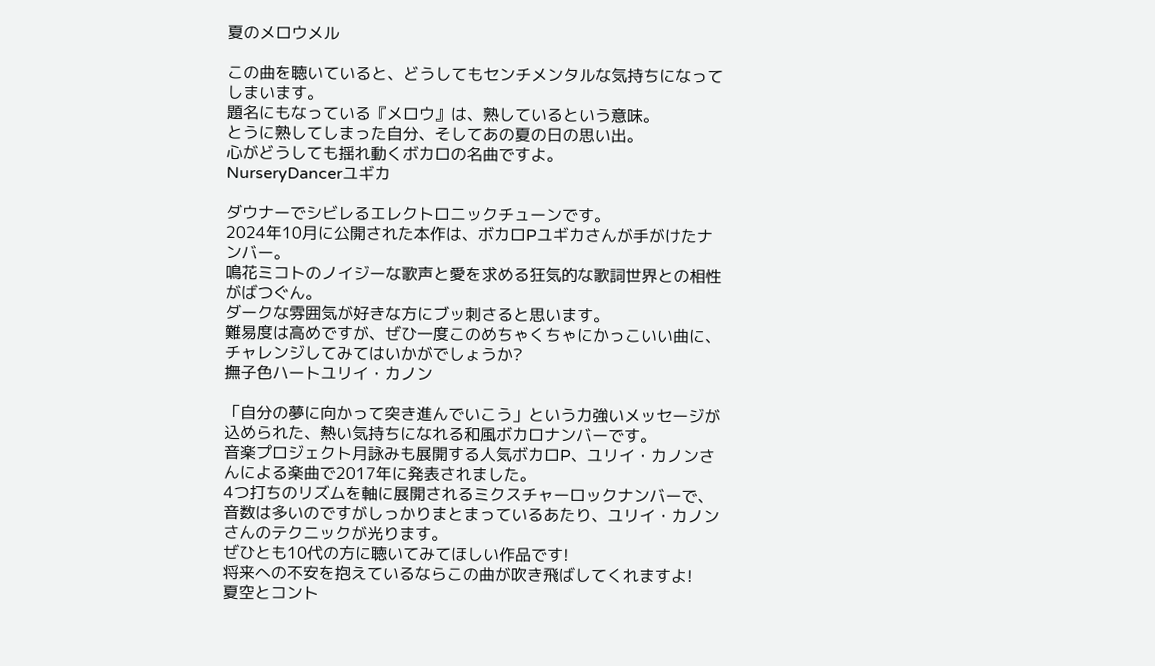夏のメロウメル

この曲を聴いていると、どうしてもセンチメンタルな気持ちになってしまいます。
題名にもなっている『メロウ』は、熟しているという意味。
とうに熟してしまった自分、そしてあの夏の日の思い出。
心がどうしても揺れ動くボカロの名曲ですよ。
NurseryDancerユギカ

ダウナーでシビレるエレクトロニックチューンです。
2024年10月に公開された本作は、ボカロPユギカさんが手がけたナンバー。
鳴花ミコトのノイジーな歌声と愛を求める狂気的な歌詞世界との相性がばつぐん。
ダークな雰囲気が好きな方にブッ刺さると思います。
難易度は高めですが、ぜひ一度このめちゃくちゃにかっこいい曲に、チャレンジしてみてはいかがでしょうか?
撫子色ハートユリイ・カノン

「自分の夢に向かって突き進んでいこう」という力強いメッセージが込められた、熱い気持ちになれる和風ボカロナンバーです。
音楽プロジェクト月詠みも展開する人気ボカロP、ユリイ・カノンさんによる楽曲で2017年に発表されました。
4つ打ちのリズムを軸に展開されるミクスチャーロックナンバーで、音数は多いのですがしっかりまとまっているあたり、ユリイ・カノンさんのテクニックが光ります。
ぜひとも10代の方に聴いてみてほしい作品です!
将来への不安を抱えているならこの曲が吹き飛ばしてくれますよ!
夏空とコント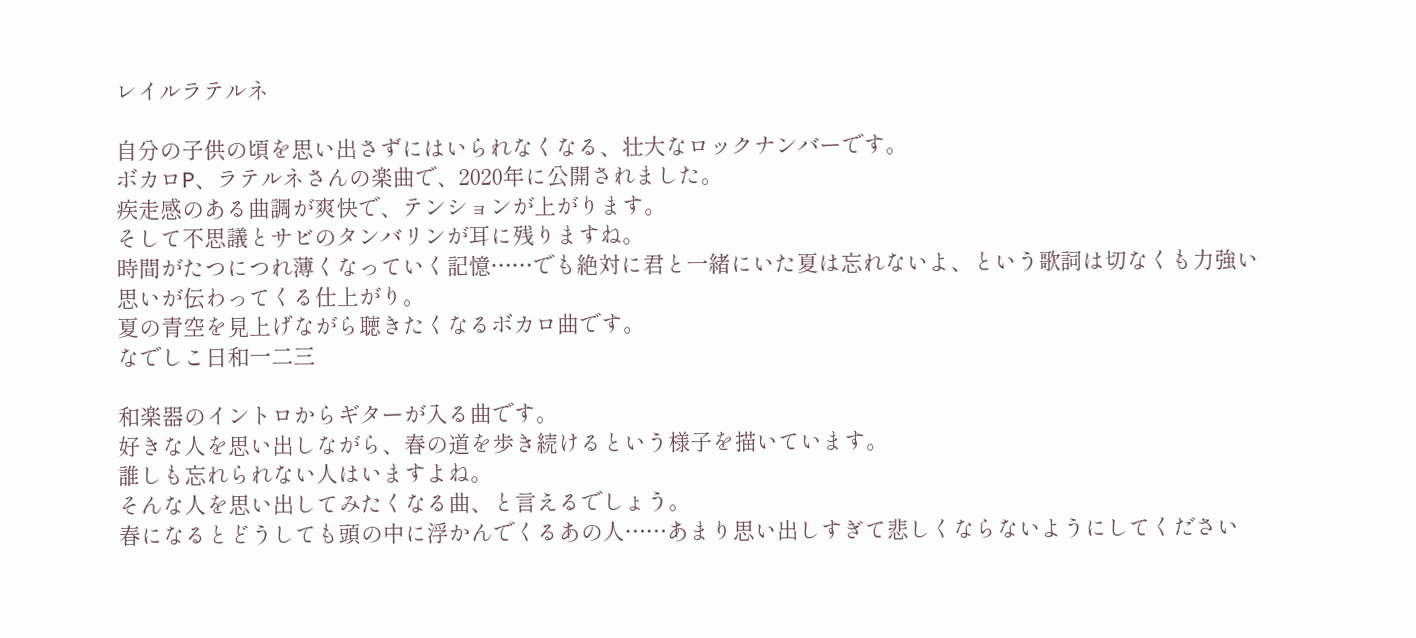レイルラテルネ

自分の子供の頃を思い出さずにはいられなくなる、壮大なロックナンバーです。
ボカロP、ラテルネさんの楽曲で、2020年に公開されました。
疾走感のある曲調が爽快で、テンションが上がります。
そして不思議とサビのタンバリンが耳に残りますね。
時間がたつにつれ薄くなっていく記憶……でも絶対に君と一緒にいた夏は忘れないよ、という歌詞は切なくも力強い思いが伝わってくる仕上がり。
夏の青空を見上げながら聴きたくなるボカロ曲です。
なでしこ日和一二三

和楽器のイントロからギターが入る曲です。
好きな人を思い出しながら、春の道を歩き続けるという様子を描いています。
誰しも忘れられない人はいますよね。
そんな人を思い出してみたくなる曲、と言えるでしょう。
春になるとどうしても頭の中に浮かんでくるあの人……あまり思い出しすぎて悲しくならないようにしてください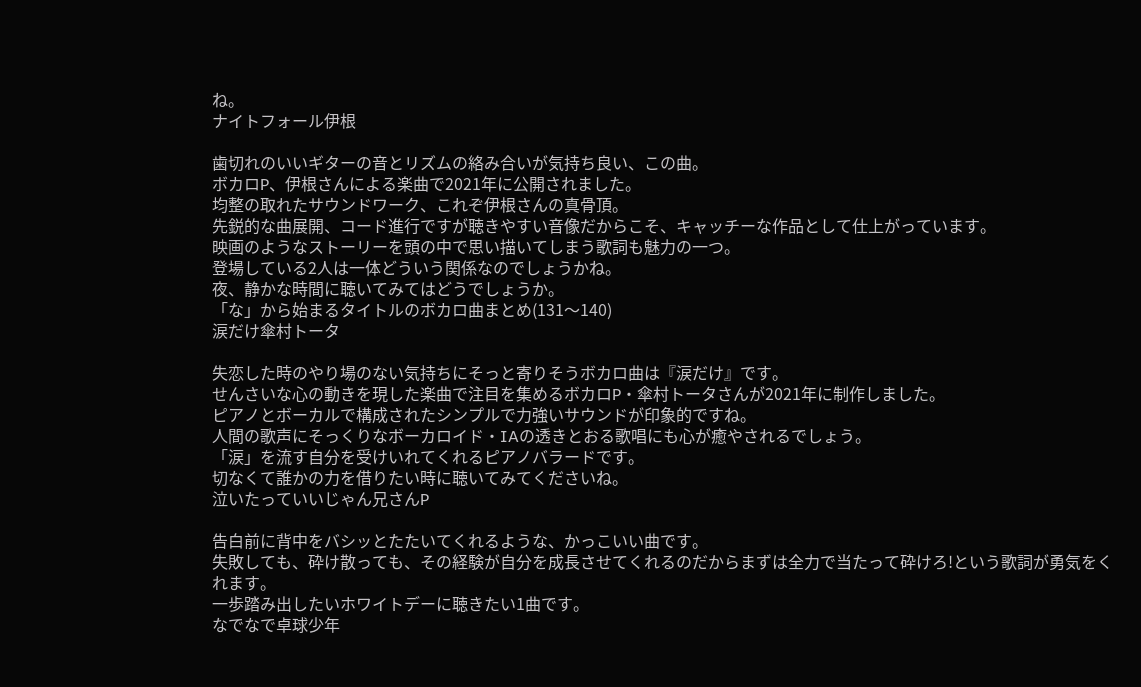ね。
ナイトフォール伊根

歯切れのいいギターの音とリズムの絡み合いが気持ち良い、この曲。
ボカロP、伊根さんによる楽曲で2021年に公開されました。
均整の取れたサウンドワーク、これぞ伊根さんの真骨頂。
先鋭的な曲展開、コード進行ですが聴きやすい音像だからこそ、キャッチーな作品として仕上がっています。
映画のようなストーリーを頭の中で思い描いてしまう歌詞も魅力の一つ。
登場している2人は一体どういう関係なのでしょうかね。
夜、静かな時間に聴いてみてはどうでしょうか。
「な」から始まるタイトルのボカロ曲まとめ(131〜140)
涙だけ傘村トータ

失恋した時のやり場のない気持ちにそっと寄りそうボカロ曲は『涙だけ』です。
せんさいな心の動きを現した楽曲で注目を集めるボカロP・傘村トータさんが2021年に制作しました。
ピアノとボーカルで構成されたシンプルで力強いサウンドが印象的ですね。
人間の歌声にそっくりなボーカロイド・IAの透きとおる歌唱にも心が癒やされるでしょう。
「涙」を流す自分を受けいれてくれるピアノバラードです。
切なくて誰かの力を借りたい時に聴いてみてくださいね。
泣いたっていいじゃん兄さんP

告白前に背中をバシッとたたいてくれるような、かっこいい曲です。
失敗しても、砕け散っても、その経験が自分を成長させてくれるのだからまずは全力で当たって砕けろ!という歌詞が勇気をくれます。
一歩踏み出したいホワイトデーに聴きたい1曲です。
なでなで卓球少年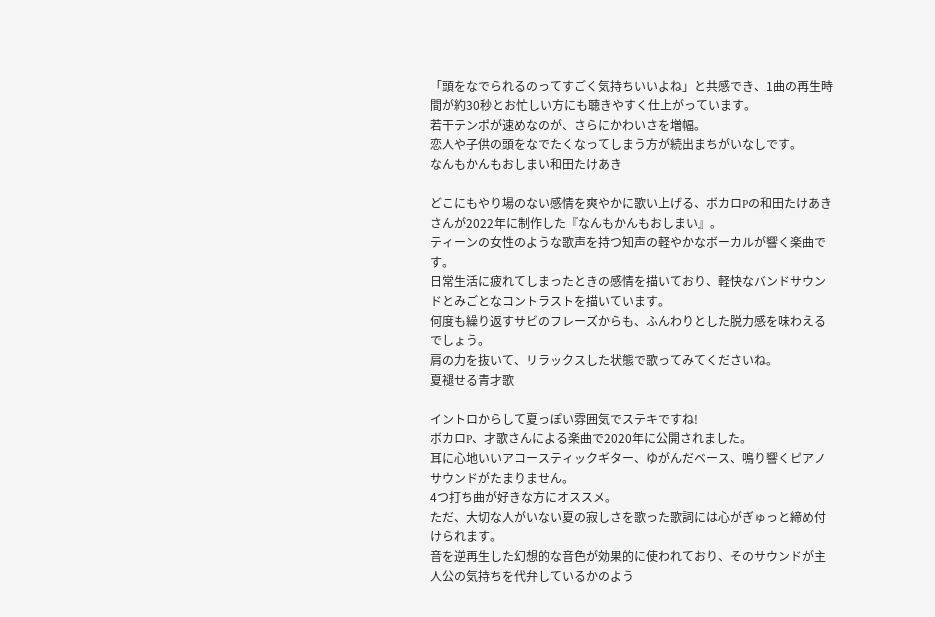「頭をなでられるのってすごく気持ちいいよね」と共感でき、1曲の再生時間が約30秒とお忙しい方にも聴きやすく仕上がっています。
若干テンポが速めなのが、さらにかわいさを増幅。
恋人や子供の頭をなでたくなってしまう方が続出まちがいなしです。
なんもかんもおしまい和田たけあき

どこにもやり場のない感情を爽やかに歌い上げる、ボカロPの和田たけあきさんが2022年に制作した『なんもかんもおしまい』。
ティーンの女性のような歌声を持つ知声の軽やかなボーカルが響く楽曲です。
日常生活に疲れてしまったときの感情を描いており、軽快なバンドサウンドとみごとなコントラストを描いています。
何度も繰り返すサビのフレーズからも、ふんわりとした脱力感を味わえるでしょう。
肩の力を抜いて、リラックスした状態で歌ってみてくださいね。
夏褪せる青才歌

イントロからして夏っぽい雰囲気でステキですね!
ボカロP、才歌さんによる楽曲で2020年に公開されました。
耳に心地いいアコースティックギター、ゆがんだベース、鳴り響くピアノサウンドがたまりません。
4つ打ち曲が好きな方にオススメ。
ただ、大切な人がいない夏の寂しさを歌った歌詞には心がぎゅっと締め付けられます。
音を逆再生した幻想的な音色が効果的に使われており、そのサウンドが主人公の気持ちを代弁しているかのよう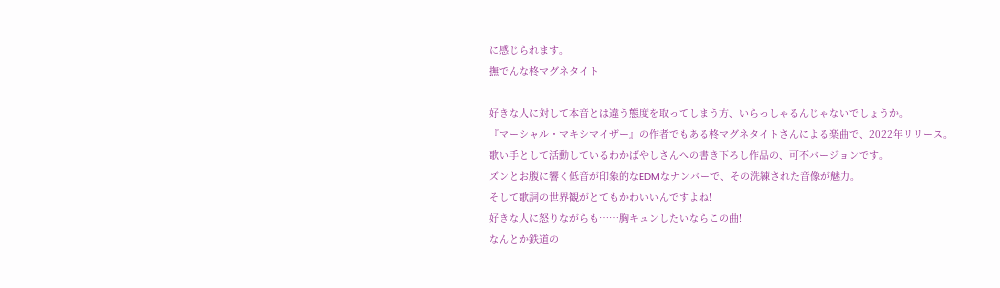に感じられます。
撫でんな柊マグネタイト

好きな人に対して本音とは違う態度を取ってしまう方、いらっしゃるんじゃないでしょうか。
『マーシャル・マキシマイザー』の作者でもある柊マグネタイトさんによる楽曲で、2022年リリース。
歌い手として活動しているわかばやしさんへの書き下ろし作品の、可不バージョンです。
ズンとお腹に響く低音が印象的なEDMなナンバーで、その洗練された音像が魅力。
そして歌詞の世界観がとてもかわいいんですよね!
好きな人に怒りながらも……胸キュンしたいならこの曲!
なんとか鉄道の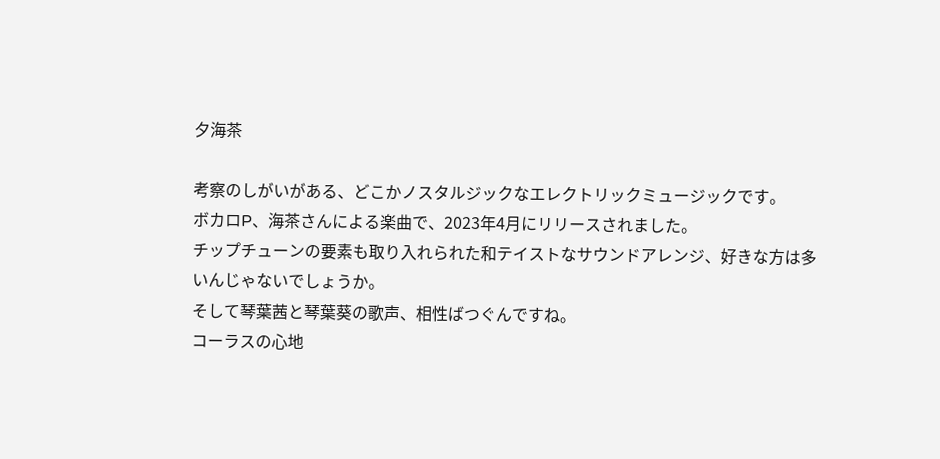夕海茶

考察のしがいがある、どこかノスタルジックなエレクトリックミュージックです。
ボカロP、海茶さんによる楽曲で、2023年4月にリリースされました。
チップチューンの要素も取り入れられた和テイストなサウンドアレンジ、好きな方は多いんじゃないでしょうか。
そして琴葉茜と琴葉葵の歌声、相性ばつぐんですね。
コーラスの心地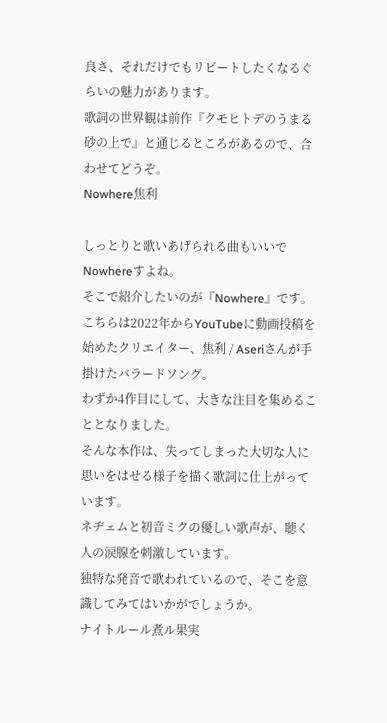良さ、それだけでもリピートしたくなるぐらいの魅力があります。
歌詞の世界観は前作『クモヒトデのうまる砂の上で』と通じるところがあるので、合わせてどうぞ。
Nowhere焦利

しっとりと歌いあげられる曲もいいでNowhereすよね。
そこで紹介したいのが『Nowhere』です。
こちらは2022年からYouTubeに動画投稿を始めたクリエイター、焦利 / Aseriさんが手掛けたバラードソング。
わずか4作目にして、大きな注目を集めることとなりました。
そんな本作は、失ってしまった大切な人に思いをはせる様子を描く歌詞に仕上がっています。
ネヂェムと初音ミクの優しい歌声が、聴く人の涙腺を刺激しています。
独特な発音で歌われているので、そこを意識してみてはいかがでしょうか。
ナイトルール煮ル果実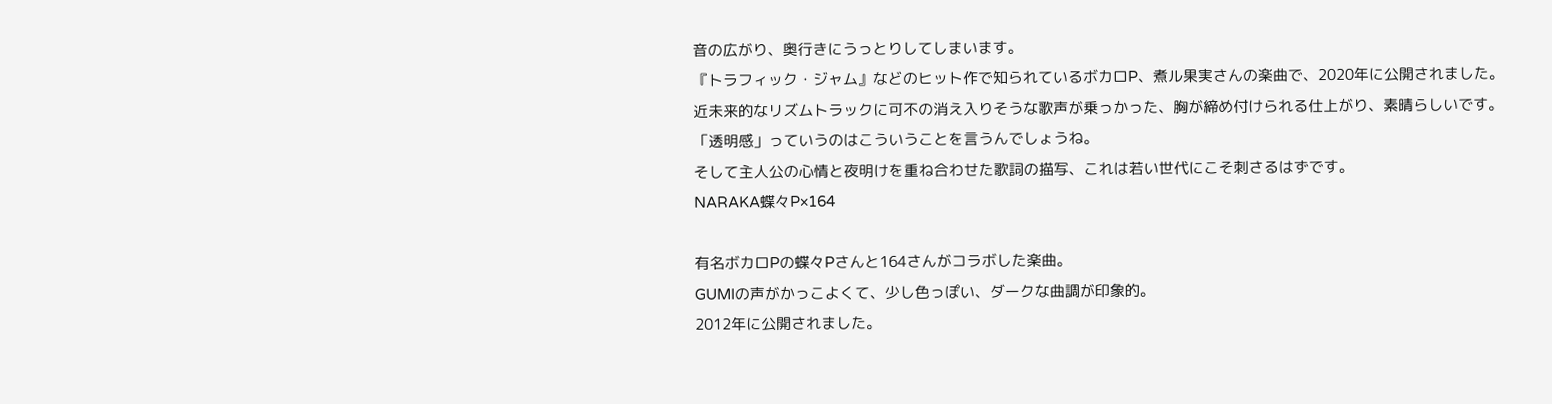音の広がり、奥行きにうっとりしてしまいます。
『トラフィック・ジャム』などのヒット作で知られているボカロP、煮ル果実さんの楽曲で、2020年に公開されました。
近未来的なリズムトラックに可不の消え入りそうな歌声が乗っかった、胸が締め付けられる仕上がり、素晴らしいです。
「透明感」っていうのはこういうことを言うんでしょうね。
そして主人公の心情と夜明けを重ね合わせた歌詞の描写、これは若い世代にこそ刺さるはずです。
NARAKA蝶々P×164

有名ボカロPの蝶々Pさんと164さんがコラボした楽曲。
GUMIの声がかっこよくて、少し色っぽい、ダークな曲調が印象的。
2012年に公開されました。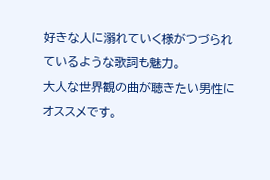好きな人に溺れていく様がつづられているような歌詞も魅力。
大人な世界観の曲が聴きたい男性にオススメです。